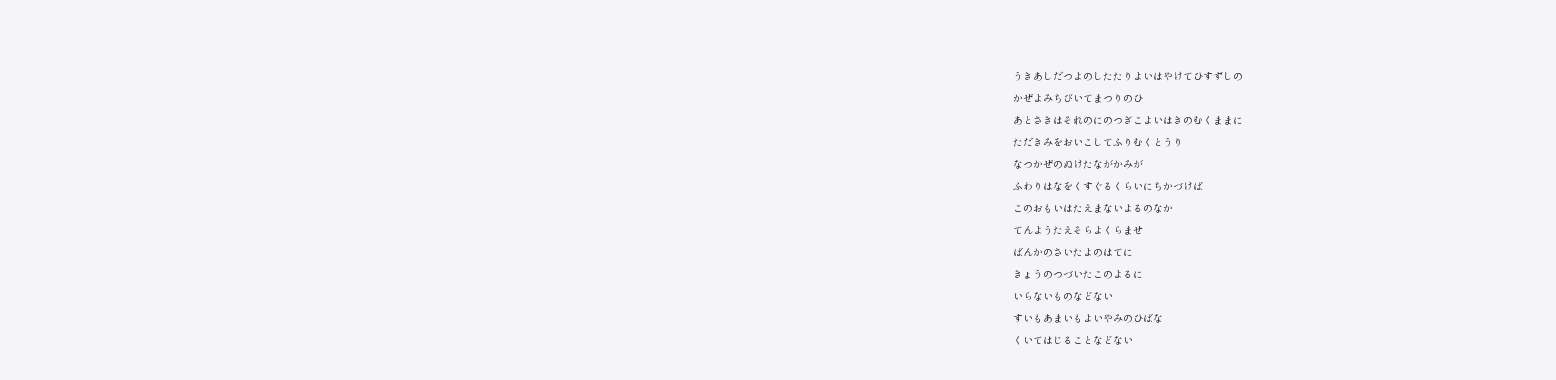うきあしだつよのしたたりよいはやけてひすずしの
かぜよみちびいてまつりのひ
あとさきはそれのにのつぎこよいはきのむくままに
ただきみをおいこしてふりむくとうり
なつかぜのぬけたながかみが
ふわりはなをくすぐるくらいにちかづけば
このおもいはたえまないよるのなか
てんようたえそらよくらませ
ばんかのさいたよのはてに
きょうのつづいたこのよるに
いらないものなどない
すいもあまいもよいやみのひばな
くいてはじることなどない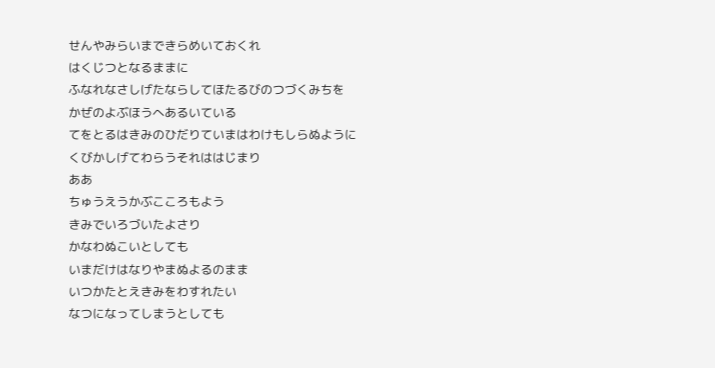せんやみらいまできらめいておくれ
はくじつとなるままに
ふなれなさしげたならしてほたるびのつづくみちを
かぜのよぶほうへあるいている
てをとるはきみのひだりていまはわけもしらぬように
くびかしげてわらうそれははじまり
ああ
ちゅうえうかぶこころもよう
きみでいろづいたよさり
かなわぬこいとしても
いまだけはなりやまぬよるのまま
いつかたとえきみをわすれたい
なつになってしまうとしても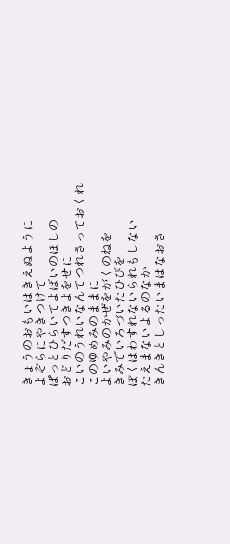きょうのおもいはきえぬように
よぞらにやきつけて
ぱっとひらいてよばいのほしの
おどりだすつきよをせに
こいのうれいなんてつれさっておくれ
このゆめみのままに
よいやみのかぜをがくのねを
きみでいろづいたひびを
ぼくはわすれないられもしない
たえまないよるのなか
きんきとしったいまはなおさ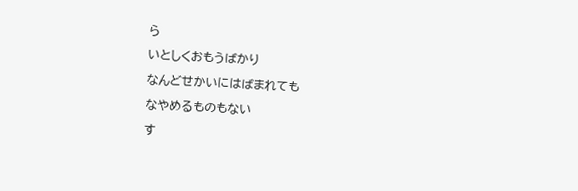ら
いとしくおもうばかり
なんどせかいにはばまれても
なやめるものもない
す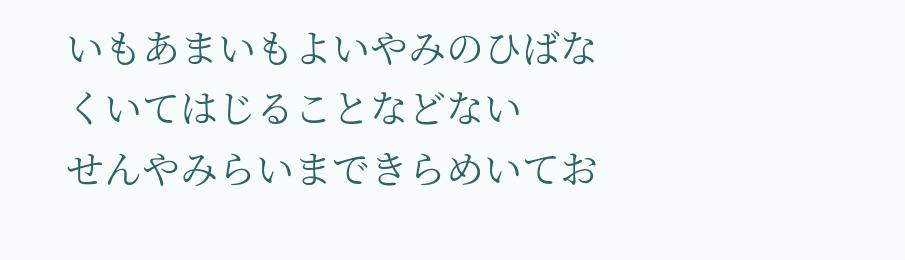いもあまいもよいやみのひばな
くいてはじることなどない
せんやみらいまできらめいてお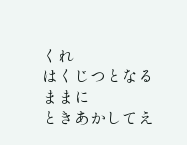くれ
はくじつとなるままに
ときあかしてえ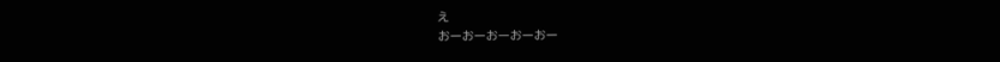え
おーおーおーおーおー